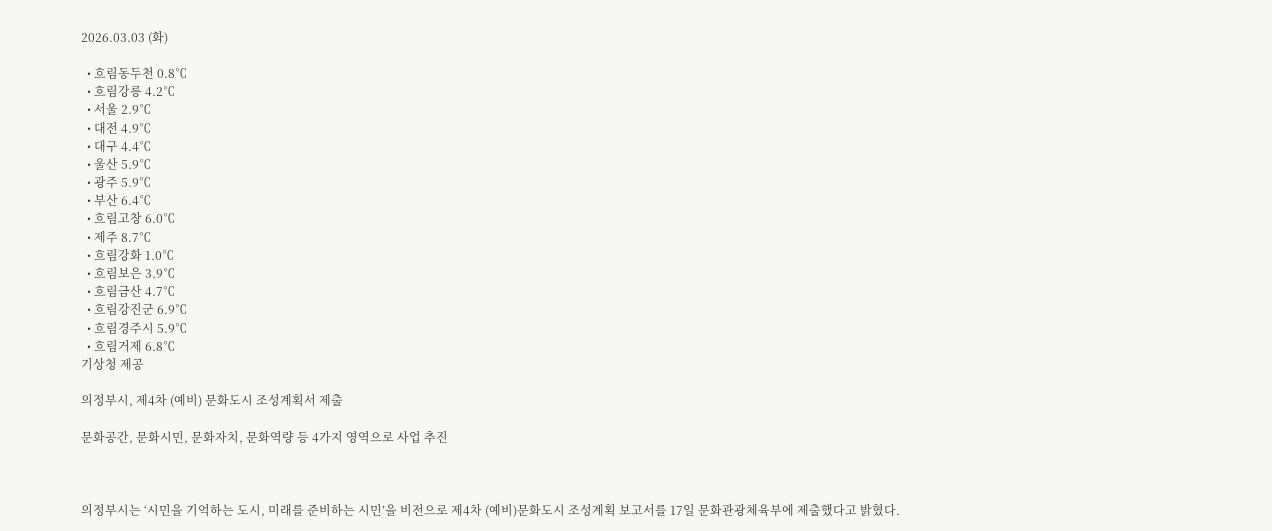2026.03.03 (화)

  • 흐림동두천 0.8℃
  • 흐림강릉 4.2℃
  • 서울 2.9℃
  • 대전 4.9℃
  • 대구 4.4℃
  • 울산 5.9℃
  • 광주 5.9℃
  • 부산 6.4℃
  • 흐림고창 6.0℃
  • 제주 8.7℃
  • 흐림강화 1.0℃
  • 흐림보은 3.9℃
  • 흐림금산 4.7℃
  • 흐림강진군 6.9℃
  • 흐림경주시 5.9℃
  • 흐림거제 6.8℃
기상청 제공

의정부시, 제4차 (예비) 문화도시 조성계획서 제출

문화공간, 문화시민, 문화자치, 문화역량 등 4가지 영역으로 사업 추진



의정부시는 ‘시민을 기억하는 도시, 미래를 준비하는 시민’을 비전으로 제4차 (예비)문화도시 조성계획 보고서를 17일 문화관광체육부에 제출했다고 밝혔다.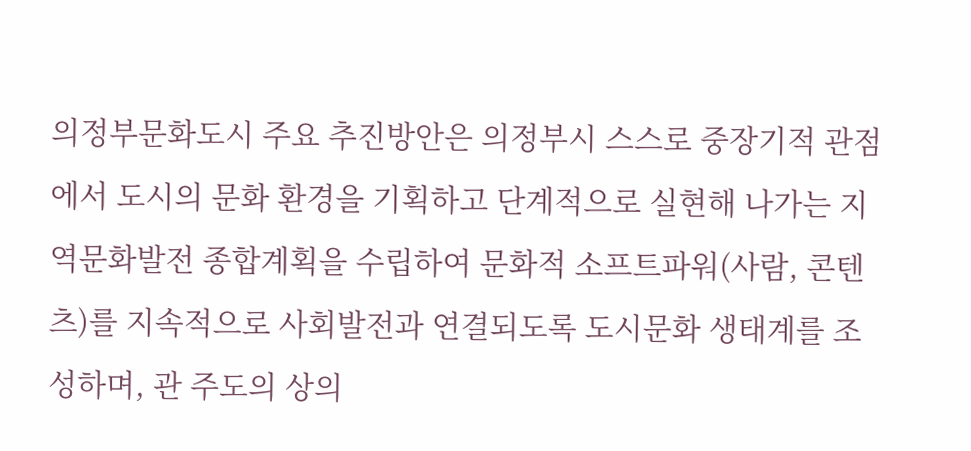의정부문화도시 주요 추진방안은 의정부시 스스로 중장기적 관점에서 도시의 문화 환경을 기획하고 단계적으로 실현해 나가는 지역문화발전 종합계획을 수립하여 문화적 소프트파워(사람, 콘텐츠)를 지속적으로 사회발전과 연결되도록 도시문화 생태계를 조성하며, 관 주도의 상의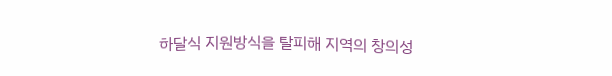하달식 지원방식을 탈피해 지역의 창의성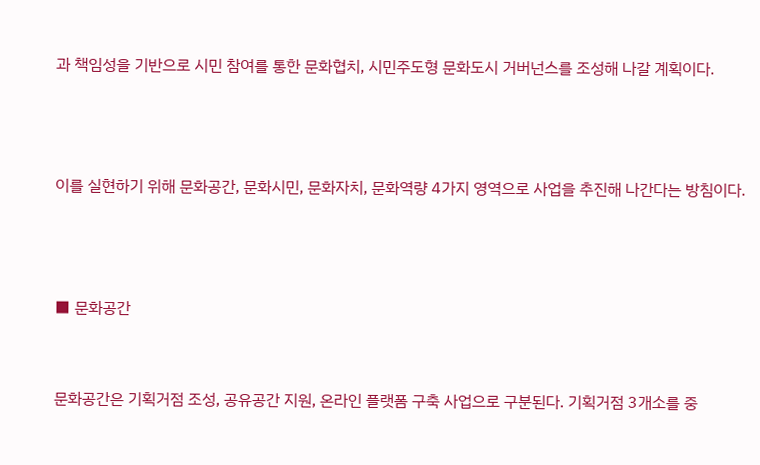과 책임성을 기반으로 시민 참여를 통한 문화협치, 시민주도형 문화도시 거버넌스를 조성해 나갈 계획이다.



이를 실현하기 위해 문화공간, 문화시민, 문화자치, 문화역량 4가지 영역으로 사업을 추진해 나간다는 방침이다.



■ 문화공간


문화공간은 기획거점 조성, 공유공간 지원, 온라인 플랫폼 구축 사업으로 구분된다. 기획거점 3개소를 중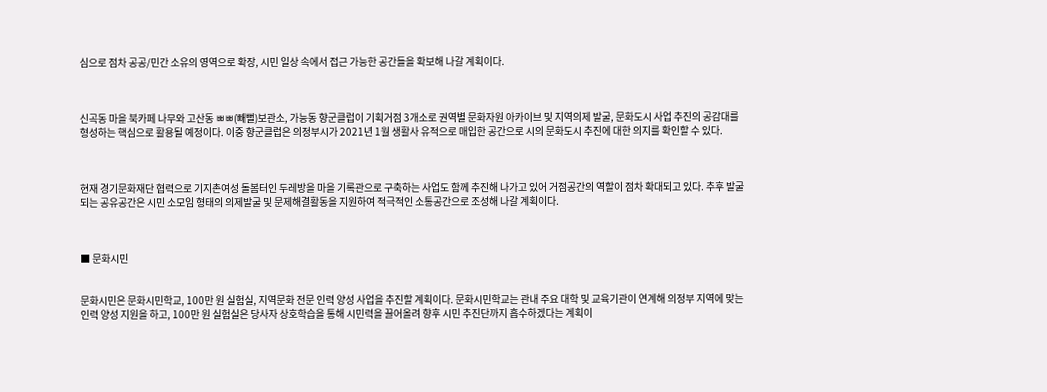심으로 점차 공공/민간 소유의 영역으로 확장, 시민 일상 속에서 접근 가능한 공간들을 확보해 나갈 계획이다.



신곡동 마을 북카페 나무와 고산동 ㅃㅃ(빼뻘)보관소, 가능동 향군클럽이 기획거점 3개소로 권역별 문화자원 아카이브 및 지역의제 발굴, 문화도시 사업 추진의 공감대를 형성하는 핵심으로 활용될 예정이다. 이중 향군클럽은 의정부시가 2021년 1월 생활사 유적으로 매입한 공간으로 시의 문화도시 추진에 대한 의지를 확인할 수 있다.



현재 경기문화재단 협력으로 기지촌여성 돌봄터인 두레방을 마을 기록관으로 구축하는 사업도 함께 추진해 나가고 있어 거점공간의 역할이 점차 확대되고 있다. 추후 발굴되는 공유공간은 시민 소모임 형태의 의제발굴 및 문제해결활동을 지원하여 적극적인 소통공간으로 조성해 나갈 계획이다.



■ 문화시민


문화시민은 문화시민학교, 100만 원 실험실, 지역문화 전문 인력 양성 사업을 추진할 계획이다. 문화시민학교는 관내 주요 대학 및 교육기관이 연계해 의정부 지역에 맞는 인력 양성 지원을 하고, 100만 원 실험실은 당사자 상호학습을 통해 시민력을 끌어올려 향후 시민 추진단까지 흡수하겠다는 계획이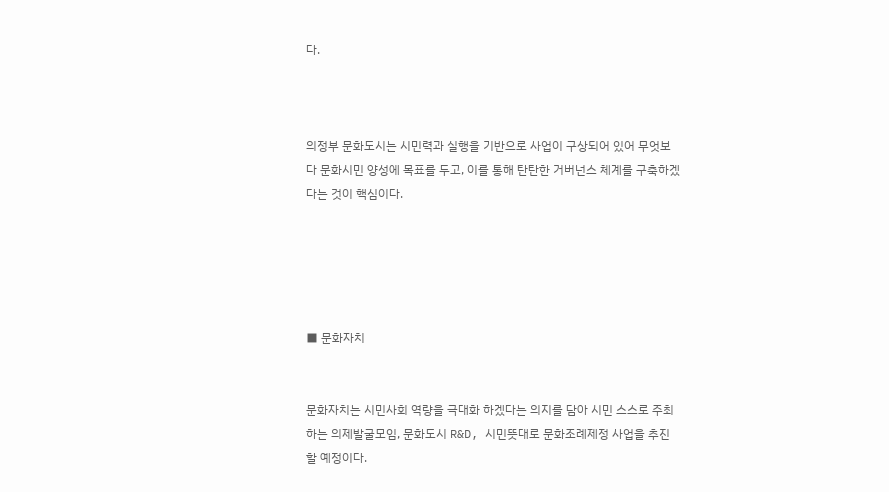다.



의정부 문화도시는 시민력과 실행을 기반으로 사업이 구상되어 있어 무엇보다 문화시민 양성에 목표를 두고, 이를 통해 탄탄한 거버넌스 체계를 구축하겠다는 것이 핵심이다.





■ 문화자치


문화자치는 시민사회 역량을 극대화 하겠다는 의지를 담아 시민 스스로 주최하는 의제발굴모임, 문화도시 R&D, 시민뜻대로 문화조례제정 사업을 추진할 예정이다.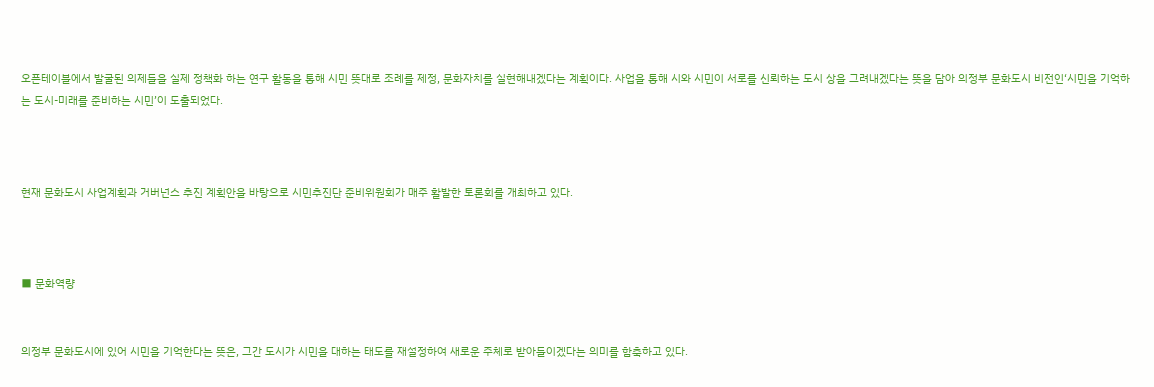오픈테이블에서 발굴된 의제들을 실제 정책화 하는 연구 활동을 통해 시민 뜻대로 조례를 제정, 문화자치를 실현해내겠다는 계획이다. 사업을 통해 시와 시민이 서로를 신뢰하는 도시 상을 그려내겠다는 뜻을 담아 의정부 문화도시 비전인‘시민을 기억하는 도시-미래를 준비하는 시민’이 도출되었다.



현재 문화도시 사업계획과 거버넌스 추진 계획안을 바탕으로 시민추진단 준비위원회가 매주 활발한 토론회를 개최하고 있다.



■ 문화역량


의정부 문화도시에 있어 시민을 기억한다는 뜻은, 그간 도시가 시민을 대하는 태도를 재설정하여 새로운 주체로 받아들이겠다는 의미를 함축하고 있다.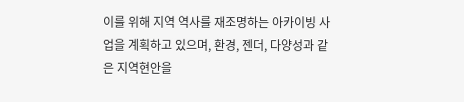이를 위해 지역 역사를 재조명하는 아카이빙 사업을 계획하고 있으며, 환경, 젠더, 다양성과 같은 지역현안을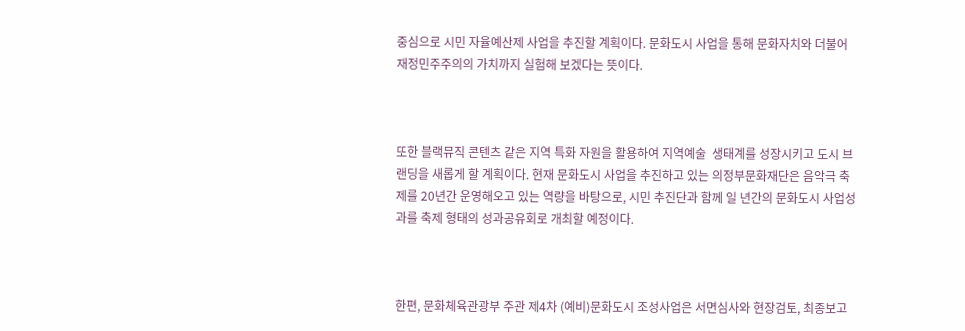중심으로 시민 자율예산제 사업을 추진할 계획이다. 문화도시 사업을 통해 문화자치와 더불어 재정민주주의의 가치까지 실험해 보겠다는 뜻이다.



또한 블랙뮤직 콘텐츠 같은 지역 특화 자원을 활용하여 지역예술  생태계를 성장시키고 도시 브랜딩을 새롭게 할 계획이다. 현재 문화도시 사업을 추진하고 있는 의정부문화재단은 음악극 축제를 20년간 운영해오고 있는 역량을 바탕으로, 시민 추진단과 함께 일 년간의 문화도시 사업성과를 축제 형태의 성과공유회로 개최할 예정이다.



한편, 문화체육관광부 주관 제4차 (예비)문화도시 조성사업은 서면심사와 현장검토, 최종보고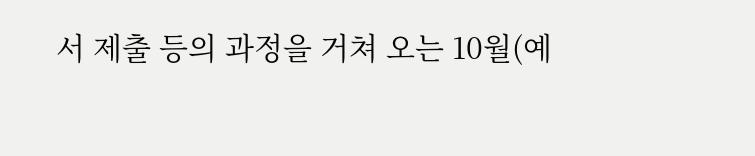서 제출 등의 과정을 거쳐 오는 10월(예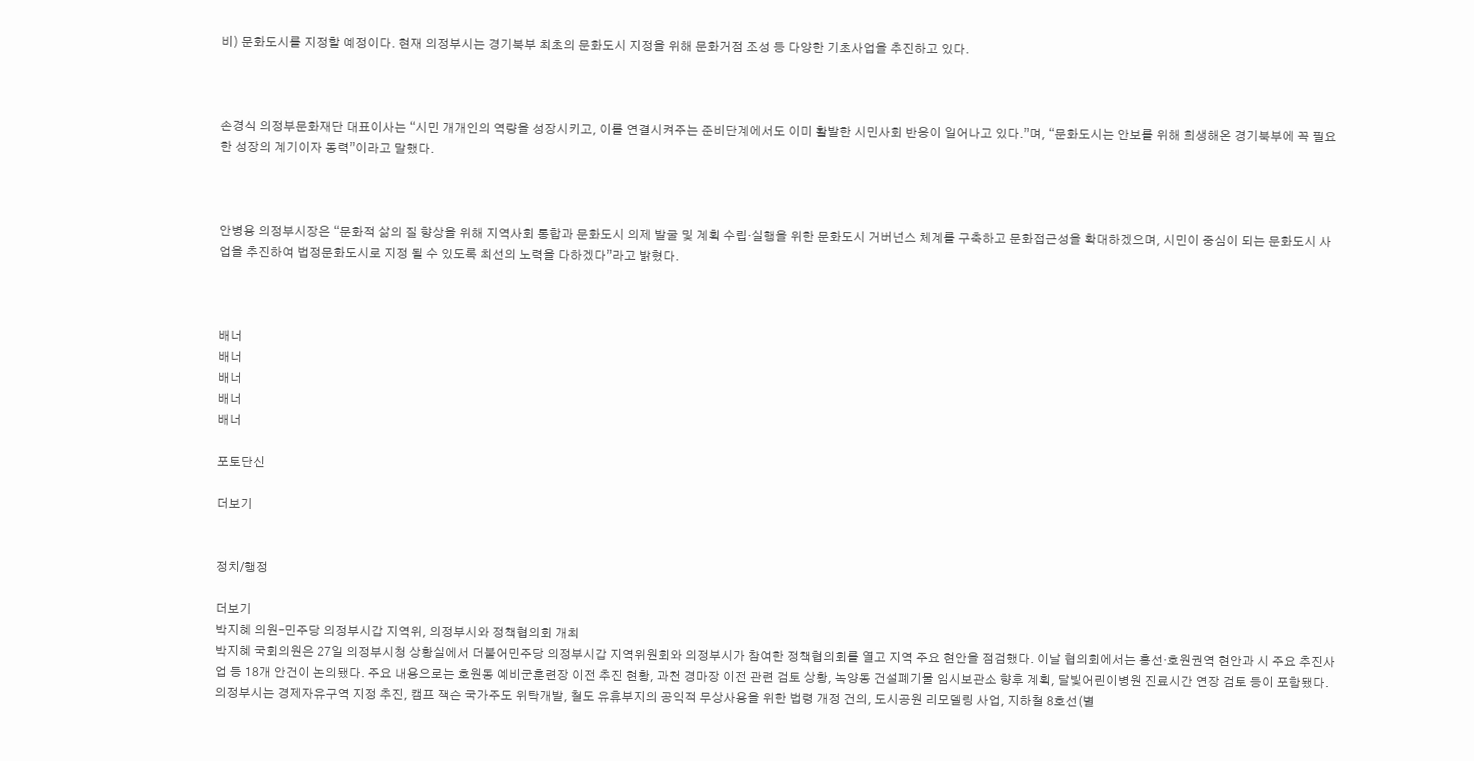비) 문화도시를 지정할 예정이다. 현재 의정부시는 경기북부 최초의 문화도시 지정을 위해 문화거점 조성 등 다양한 기초사업을 추진하고 있다.



손경식 의정부문화재단 대표이사는 “시민 개개인의 역량을 성장시키고, 이를 연결시켜주는 준비단계에서도 이미 활발한 시민사회 반응이 일어나고 있다.”며, “문화도시는 안보를 위해 희생해온 경기북부에 꼭 필요한 성장의 계기이자 동력”이라고 말했다.



안병용 의정부시장은 “문화적 삶의 질 향상을 위해 지역사회 통합과 문화도시 의제 발굴 및 계획 수립·실행을 위한 문화도시 거버넌스 체계를 구축하고 문화접근성을 확대하겠으며, 시민이 중심이 되는 문화도시 사업을 추진하여 법정문화도시로 지정 될 수 있도록 최선의 노력을 다하겠다”라고 밝혔다.



배너
배너
배너
배너
배너

포토단신

더보기


정치/행정

더보기
박지혜 의원–민주당 의정부시갑 지역위, 의정부시와 정책협의회 개최
박지혜 국회의원은 27일 의정부시청 상황실에서 더불어민주당 의정부시갑 지역위원회와 의정부시가 참여한 정책협의회를 열고 지역 주요 현안을 점검했다. 이날 협의회에서는 흥선·호원권역 현안과 시 주요 추진사업 등 18개 안건이 논의됐다. 주요 내용으로는 호원동 예비군훈련장 이전 추진 현황, 과천 경마장 이전 관련 검토 상황, 녹양동 건설폐기물 임시보관소 향후 계획, 달빛어린이병원 진료시간 연장 검토 등이 포함됐다. 의정부시는 경제자유구역 지정 추진, 캠프 잭슨 국가주도 위탁개발, 철도 유휴부지의 공익적 무상사용을 위한 법령 개정 건의, 도시공원 리모델링 사업, 지하철 8호선(별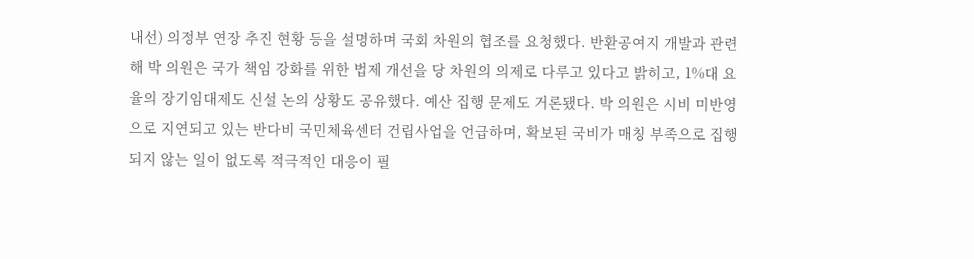내선) 의정부 연장 추진 현황 등을 설명하며 국회 차원의 협조를 요청했다. 반환공여지 개발과 관련해 박 의원은 국가 책임 강화를 위한 법제 개선을 당 차원의 의제로 다루고 있다고 밝히고, 1%대 요율의 장기임대제도 신설 논의 상황도 공유했다. 예산 집행 문제도 거론됐다. 박 의원은 시비 미반영으로 지연되고 있는 반다비 국민체육센터 건립사업을 언급하며, 확보된 국비가 매칭 부족으로 집행되지 않는 일이 없도록 적극적인 대응이 필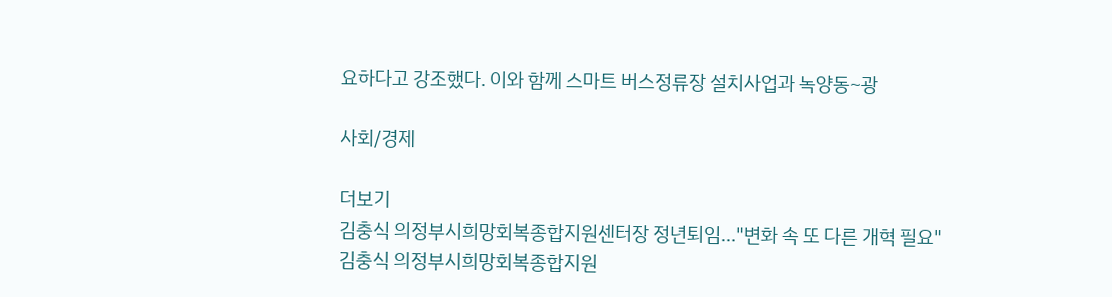요하다고 강조했다. 이와 함께 스마트 버스정류장 설치사업과 녹양동~광

사회/경제

더보기
김충식 의정부시희망회복종합지원센터장 정년퇴임…"변화 속 또 다른 개혁 필요"
김충식 의정부시희망회복종합지원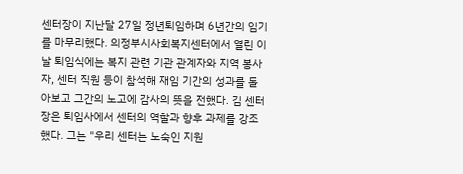센터장이 지난달 27일 정년퇴임하며 6년간의 임기를 마무리했다. 의정부시사회복지센터에서 열린 이날 퇴임식에는 복지 관련 기관 관계자와 지역 봉사자, 센터 직원 등이 참석해 재임 기간의 성과를 돌아보고 그간의 노고에 감사의 뜻을 전했다. 김 센터장은 퇴임사에서 센터의 역할과 향후 과제를 강조했다. 그는 "우리 센터는 노숙인 지원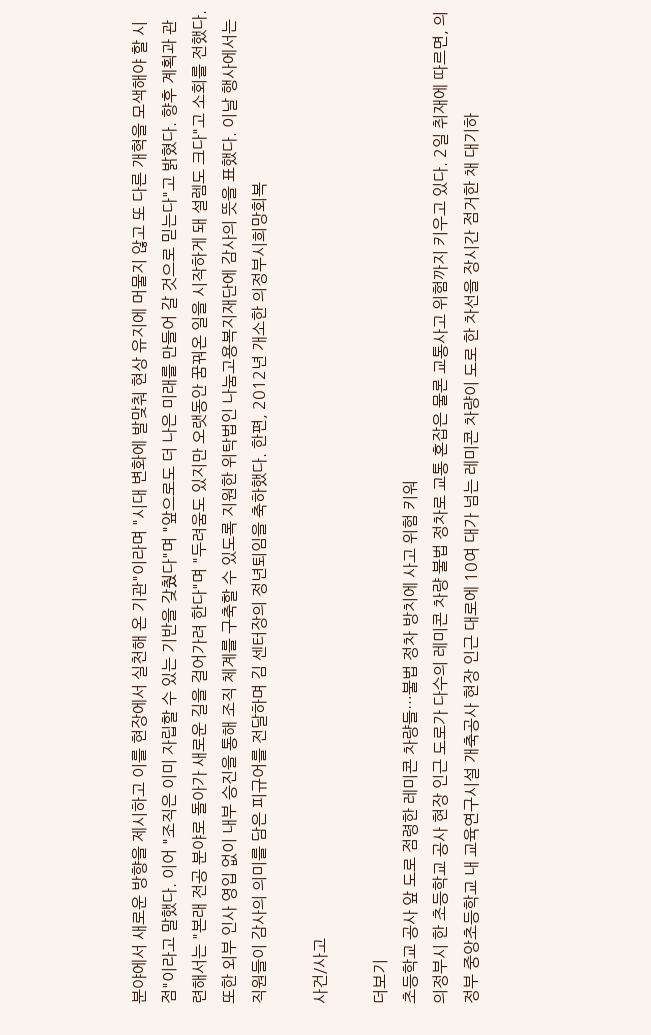분야에서 새로운 방향을 제시하고 이를 현장에서 실천해 온 기관"이라며 "시대 변화에 발맞춰 현상 유지에 머물지 않고 또 다른 개혁을 모색해야 할 시점"이라고 말했다. 이어 "조직은 이미 자립할 수 있는 기반을 갖췄다"며 "앞으로도 더 나은 미래를 만들어 갈 것으로 믿는다"고 밝혔다. 향후 계획과 관련해서는 "본래 전공 분야로 돌아가 새로운 길을 걸어가려 한다"며 "두려움도 있지만 오랫동안 꿈꿔온 일을 시작하게 돼 설렘도 크다"고 소회를 전했다. 또한 외부 인사 영입 없이 내부 승진을 통해 조직 체계를 구축할 수 있도록 지원한 위탁법인 나눔고용복지재단에 감사의 뜻을 표했다. 이날 행사에서는 직원들이 감사의 의미를 담은 피규어를 전달하며 김 센터장의 정년퇴임을 축하했다. 한편, 2012년 개소한 의정부시희망회복

사건/사고

더보기
초등학교 공사 앞 도로 점령한 레미콘 차량들…불법 정차 방치에 사고 위험 키워
의정부시 한 초등학교 공사 현장 인근 도로가 다수의 레미콘 차량 불법 정차로 교통 혼잡은 물론 교통사고 위험까지 키우고 있다. 2일 취재에 따르면, 의정부 중앙초등학교 내 교육연구시설 개축공사 현장 인근 대로에 10여 대가 넘는 레미콘 차량이 도로 한 차선을 장시간 점거한 채 대기하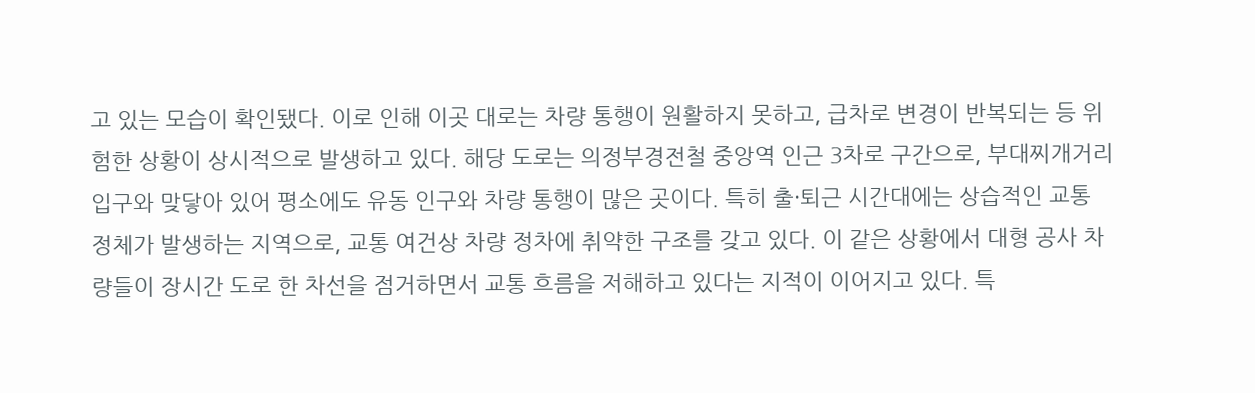고 있는 모습이 확인됐다. 이로 인해 이곳 대로는 차량 통행이 원활하지 못하고, 급차로 변경이 반복되는 등 위험한 상황이 상시적으로 발생하고 있다. 해당 도로는 의정부경전철 중앙역 인근 3차로 구간으로, 부대찌개거리 입구와 맞닿아 있어 평소에도 유동 인구와 차량 통행이 많은 곳이다. 특히 출·퇴근 시간대에는 상습적인 교통 정체가 발생하는 지역으로, 교통 여건상 차량 정차에 취약한 구조를 갖고 있다. 이 같은 상황에서 대형 공사 차량들이 장시간 도로 한 차선을 점거하면서 교통 흐름을 저해하고 있다는 지적이 이어지고 있다. 특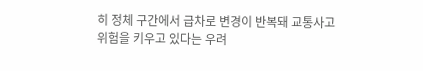히 정체 구간에서 급차로 변경이 반복돼 교통사고 위험을 키우고 있다는 우려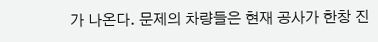가 나온다. 문제의 차량들은 현재 공사가 한창 진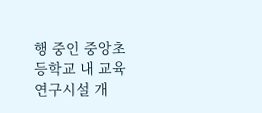행 중인 중앙초등학교 내 교육연구시설 개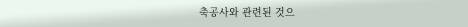축공사와 관련된 것으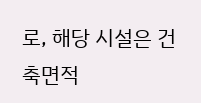로, 해당 시설은 건축면적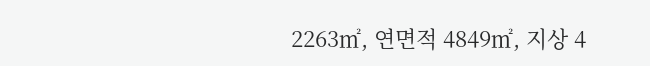2263㎡, 연면적 4849㎡, 지상 4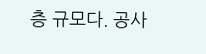층 규모다. 공사